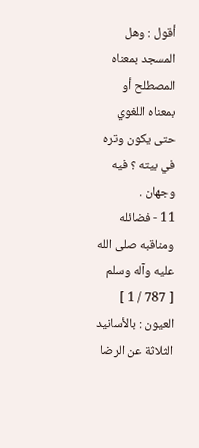أقول : وهل المسجد بمعناه المصطلح أو بمعناه اللغوي حتى يكون وتره في بيته ؟ فيه وجهان .
11 - فضائله ومناقبه صلى الله عليه وآله وسلم
[ 787 / 1 ] العيون : بالأسانيد الثلاثة عن الرضا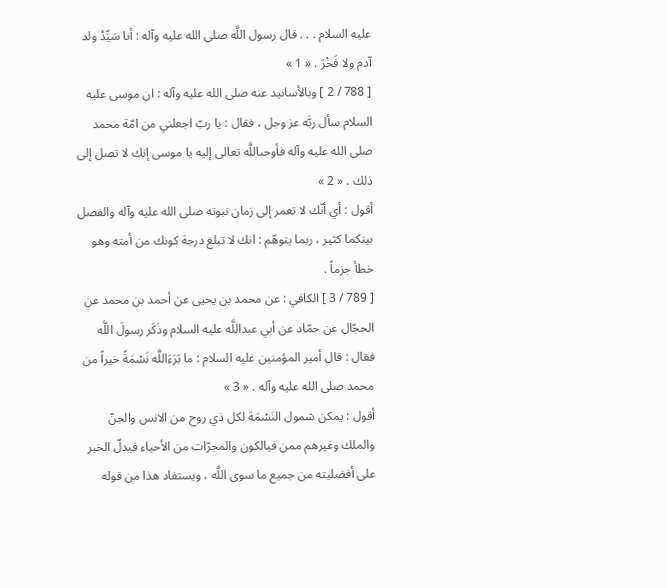عليه السلام . . . قال رسول اللَّه صلى الله عليه وآله : أنا سَيِّدُ ولد آدم ولا فَخْرَ . « 1 »
[ 788 / 2 ] وبالأسانيد عنه صلى الله عليه وآله : ان موسى عليه السلام سأل ربَّه عز وجل ، فقال : يا ربّ اجعلني من امّة محمد صلى الله عليه وآله فأوحىاللَّه تعالى إليه يا موسى إنك لا تصل إلى ذلك . « 2 »
أقول : أي أنّك لا تعمر إلى زمان نبوته صلى الله عليه وآله والفصل بينكما كثير ، ربما يتوهّم : انك لا تبلغ درجة كونك من أمته وهو خطأ جزماً .
[ 789 / 3 ] الكافي : عن محمد بن يحيى عن أحمد بن محمد عن الحجّال عن حمّاد عن أبي عبداللَّه عليه السلام وذَكَر رسولَ اللَّه فقال : قال أمير المؤمنين عليه السلام : ما بَرَءَاللَّه نَسْمَةً خيراً من محمد صلى الله عليه وآله . « 3 »
أقول : يمكن شمول النَسْمَة لكل ذي روح من الانس والجنّ والملك وغيرهم ممن فيالكون والمجرّات من الأحياء فيدلّ الخبر على أفضليته من جميع ما سوى اللَّه ، ويستفاد هذا من قوله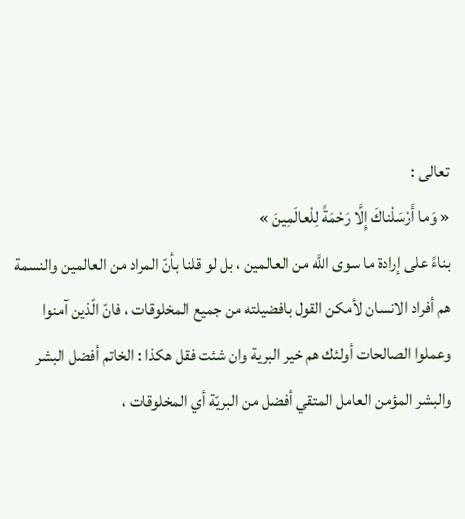تعالى :
« وَما أَرْسَلْناكَ إِلَّا رَحْمَةً لِلْعالَمِينَ »
بناءً على إرادة ما سوى اللَّه من العالمين ، بل لو قلنا بأنّ المراد من العالمين والنسمة هم أفراد الانسان لأمكن القول بافضيلته من جميع المخلوقات ، فانّ الّذين آمنوا وعملوا الصالحات أولئك هم خير البرية وان شئت فقل هكذا : الخاتم أفضل البشر والبشر المؤمن العامل المتقي أفضل من البريّة أي المخلوقات ،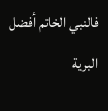فالنبي الخاتم أفضل البرية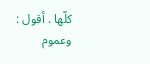كلّها . أقول : وعموم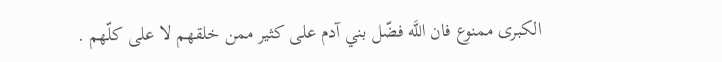الكبرى ممنوع فان اللَّه فضّل بني آدم على كثير ممن خلقهم لا على كلّهم .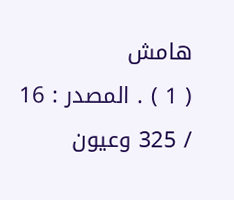هامش
( 1 ) . المصدر : 16 / 325 وعيون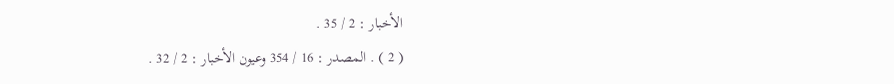الأخبار : 2 / 35 .
( 2 ) . المصدر : 16 / 354 وعيون الأخبار : 2 / 32 .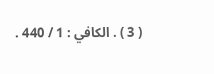( 3 ) . الكافي : 1 / 440 .